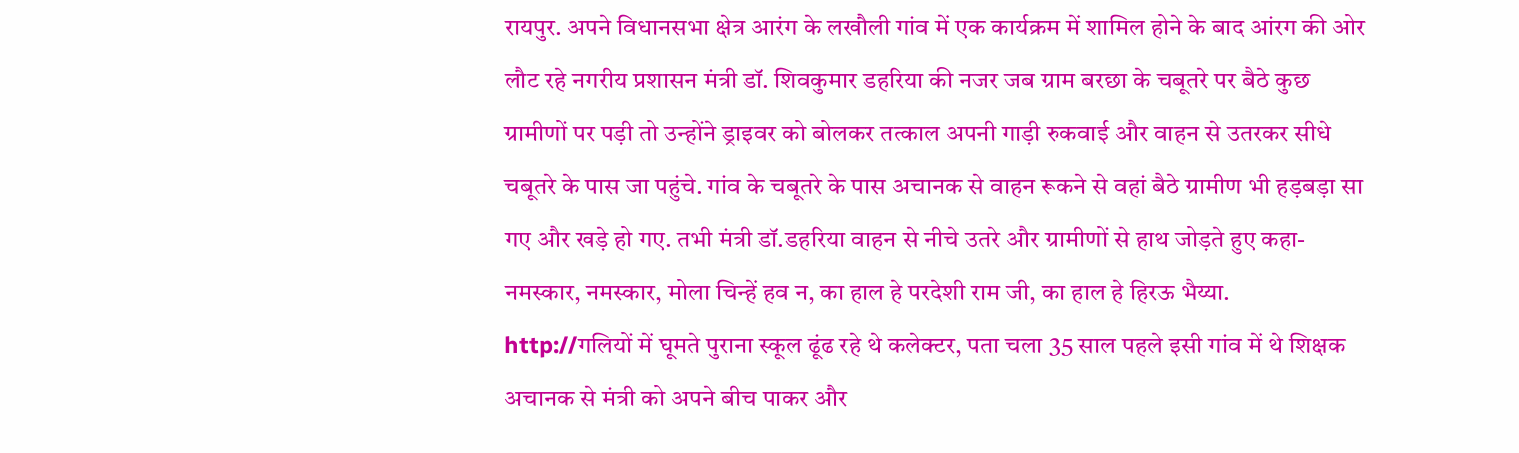रायपुर. अपने विधानसभा क्षेत्र आरंग के लखौली गांव में एक कार्यक्रम में शामिल होने के बाद आंरग की ओर लौट रहे नगरीय प्रशासन मंत्री डॉ. शिवकुमार डहरिया की नजर जब ग्राम बरछा के चबूतरे पर बैठे कुछ ग्रामीणों पर पड़ी तो उन्होंने ड्राइवर को बोलकर तत्काल अपनी गाड़ी रुकवाई और वाहन से उतरकर सीधे चबूतरे के पास जा पहुंचे. गांव के चबूतरे के पास अचानक से वाहन रूकने से वहां बैठे ग्रामीण भी हड़बड़ा सा गए और खड़े हो गए. तभी मंत्री डॉ.डहरिया वाहन से नीचे उतरे और ग्रामीणों से हाथ जोड़ते हुए कहा- नमस्कार, नमस्कार, मोला चिन्हें हव न, का हाल हे परदेशी राम जी, का हाल हे हिरऊ भैय्या.
http://गलियों में घूमते पुराना स्कूल ढूंढ रहे थे कलेक्टर, पता चला 35 साल पहले इसी गांव में थे शिक्षक
अचानक से मंत्री को अपने बीच पाकर और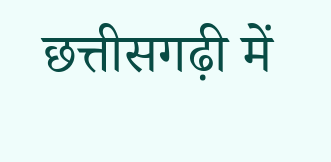छत्तीसगढ़ी में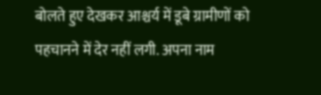बोलते हुए देखकर आश्चर्य में डूबे ग्रामीणों को पहचानने में देर नहीं लगी. अपना नाम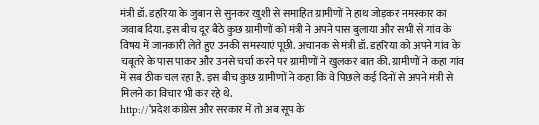मंत्री डॉ. डहरिया के जुबान से सुनकर खुशी से समाहित ग्रामीणों ने हाथ जोड़कर नमस्कार का जवाब दिया. इस बीच दूर बैठे कुछ ग्रामीणों को मंत्री ने अपने पास बुलाया और सभी से गांव के विषय में जानकारी लेते हुए उनकी समस्याएं पूछी. अचानक से मंत्री डॉ. डहरिया को अपने गांव के चबूतरे के पास पाकर और उनसे चर्चा करने पर ग्रामीणों ने खुलकर बात की. ग्रामीणों ने कहा गांव में सब ठीक चल रहा है. इस बीच कुछ ग्रामीणों ने कहा कि वे पिछले कई दिनों से अपने मंत्री से मिलने का विचार भी कर रहे थे.
http://‘प्रदेश कांग्रेस और सरकार में तो अब सूप के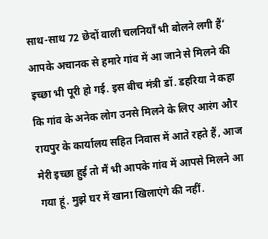साथ-साथ 72 छेदों वाली चलनियाँ भी बोलने लगी हैं’
आपके अचानक से हमारे गांव में आ जाने से मिलने की इच्छा भी पूरी हो गई. इस बीच मंत्री डॉ. डहरिया ने कहा कि गांव के अनेक लोग उनसे मिलने के लिए आरंग और रायपुर के कार्यालय सहित निवास में आते रहते हैं, आज मेरी इच्छा हुई तो मैं भी आपके गांव में आपसे मिलने आ गया हूं. मुझे घर में खाना खिलाएंगे की नहीं.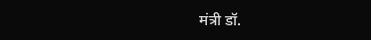मंत्री डॉ.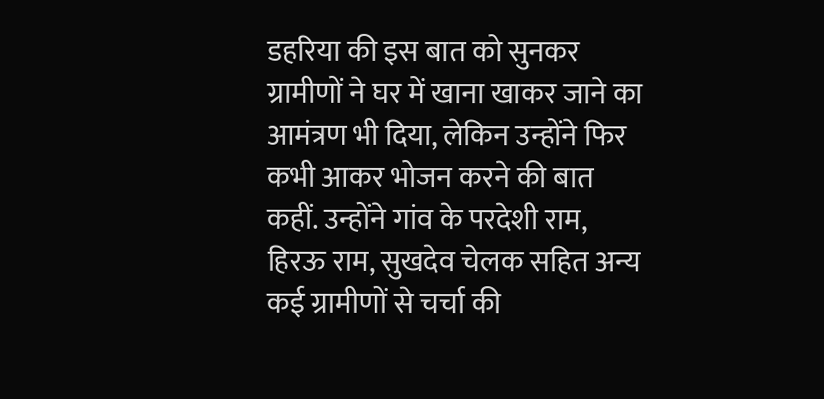डहरिया की इस बात को सुनकर ग्रामीणों ने घर में खाना खाकर जाने का आमंत्रण भी दिया, लेकिन उन्होंने फिर कभी आकर भोजन करने की बात कहीं. उन्होंने गांव के परदेशी राम, हिरऊ राम, सुखदेव चेलक सहित अन्य कई ग्रामीणों से चर्चा की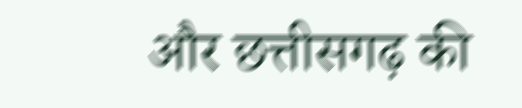और छत्तीसगढ़ की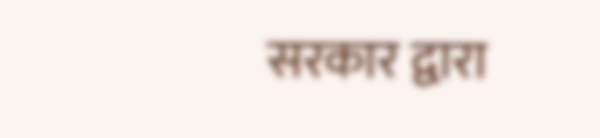सरकार द्वारा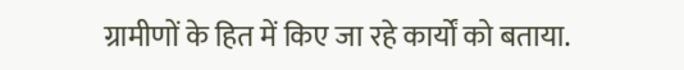ग्रामीणों के हित में किए जा रहे कार्यों को बताया.